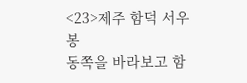<23>제주 함덕 서우봉
동쪽을 바라보고 함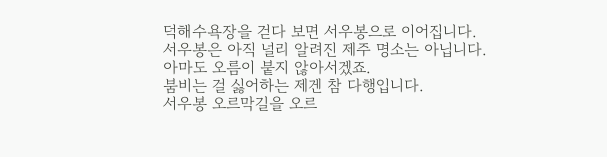덕해수욕장을 걷다 보면 서우봉으로 이어집니다.
서우봉은 아직 널리 알려진 제주 명소는 아닙니다.
아마도 오름이 붙지 않아서겠죠.
붐비는 걸 싫어하는 제겐 참 다행입니다.
서우봉 오르막길을 오르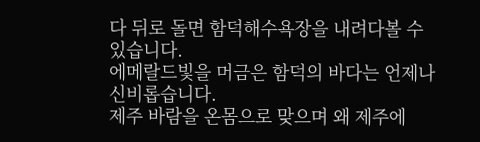다 뒤로 돌면 함덕해수욕장을 내려다볼 수 있습니다.
에메랄드빛을 머금은 함덕의 바다는 언제나 신비롭습니다.
제주 바람을 온몸으로 맞으며 왜 제주에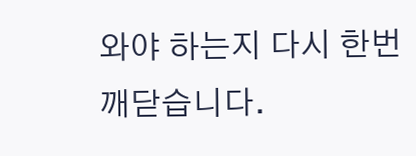와야 하는지 다시 한번 깨닫습니다.